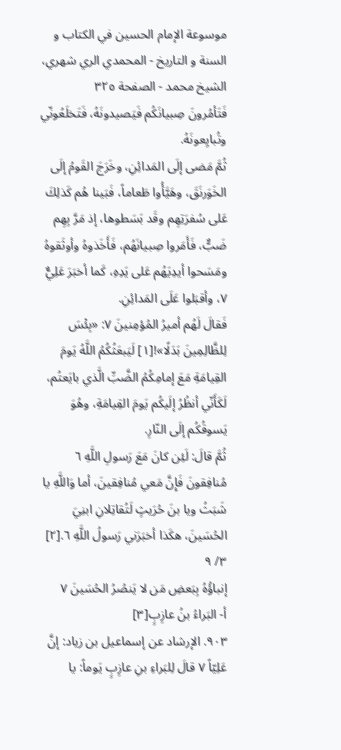موسوعة الإمام الحسين في الكتاب و السنة و التاريخ - المحمدي الري شهري، الشيخ محمد - الصفحة ٣٢٥
فَتَأمُرونَ صِبيانَكُم فَيَصيدونَهُ، فَتَخلَعُونّي وتُبايِعونَهُ.
ثُمَّ مَضى إلَى المَدائِنِ، وخَرَجَ القَومُ إلَى الخَوَرنَقَ، وهَيَّأُوا طَعاماً، فَبَينا هُم كَذلِكَ عَلى سُفرَتِهِم وقَد بَسَطوها، إذ مَرَّ بِهِم ضَبٌّ، فَأَمَروا صِبيانَهُم، فَأَخَذوهُ وأوثَقوهُ ومَسَحوا أيدِيَهُم عَلى يَدِهِ، كَما أخبَرَ عَلِيٌّ ٧، وأقبَلوا عَلَى المَدائِنِ.
فَقالَ لَهُم أميرُ المُؤمِنينَ ٧: «بِئْسَ لِلظَّالِمِينَ بَدَلًا»![١] لَيَبعَثُكُمُ اللَّهُ يَومَ القِيامَةِ مَعَ إمامِكُمُ الضَّبِّ الَّذي بايَعتُم، لَكَأَنّي أنظُرُ إلَيكُم يَومَ القِيامَةِ، وهُوَ يَسوقُكُم إلَى النّارِ.
ثُمَّ قالَ: لَئِن كانَ مَعَ رَسولِ اللَّهِ ٦ مُنافِقونَ فَإِنَّ مَعي مُنافِقينَ، أما وَاللَّهِ يا شَبَثُ ويا بنَ حُرَيثٍ لَتُقاتِلانِ ابنِيَ الحُسَينَ، هكَذا أخبَرَني رَسولُ اللَّهِ ٦.[٢]
٣/ ٩
إنباؤُهُ بِبَعضِ مَن لا يَنصُرُ الحُسَينَ ٧
أ- البَراءُ بنُ عازِبٍ[٣]
٩٠٣. الإرشاد عن إسماعيل بن زياد: إنَّ عَلِيّاً ٧ قالَ لِلبَراءِ بنِ عازِبٍ يَوماً: يا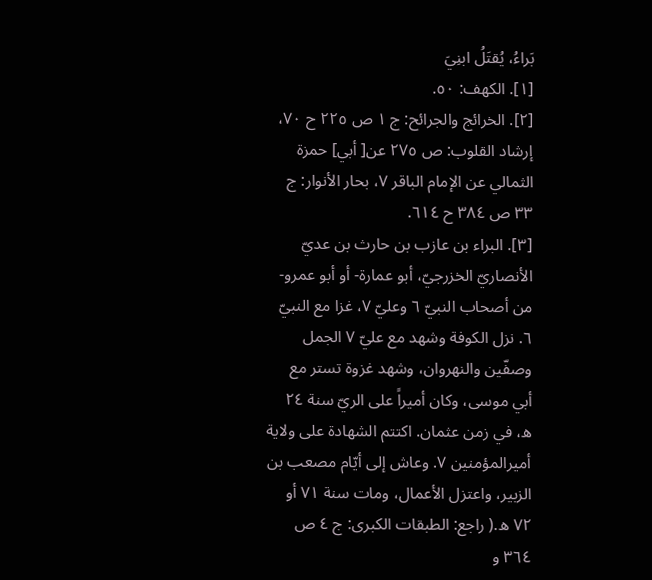بَراءُ، يُقتَلُ ابنِيَ
[١]. الكهف: ٥٠.
[٢]. الخرائج والجرائح: ج ١ ص ٢٢٥ ح ٧٠، إرشاد القلوب: ص ٢٧٥ عن[ أبي] حمزة الثمالي عن الإمام الباقر ٧، بحار الأنوار: ج ٣٣ ص ٣٨٤ ح ٦١٤.
[٣]. البراء بن عازب بن حارث بن عديّ الأنصاريّ الخزرجيّ، أبو عمارة- أو أبو عمرو- من أصحاب النبيّ ٦ وعليّ ٧، غزا مع النبيّ ٦. نزل الكوفة وشهد مع عليّ ٧ الجمل وصفّين والنهروان، وشهد غزوة تستر مع أبي موسى، وكان أميراً على الريّ سنة ٢٤ ه، في زمن عثمان. اكتتم الشهادة على ولاية أميرالمؤمنين ٧. وعاش إلى أيّام مصعب بن الزبير، واعتزل الأعمال، ومات سنة ٧١ أو ٧٢ ه.( راجع: الطبقات الكبرى: ج ٤ ص ٣٦٤ و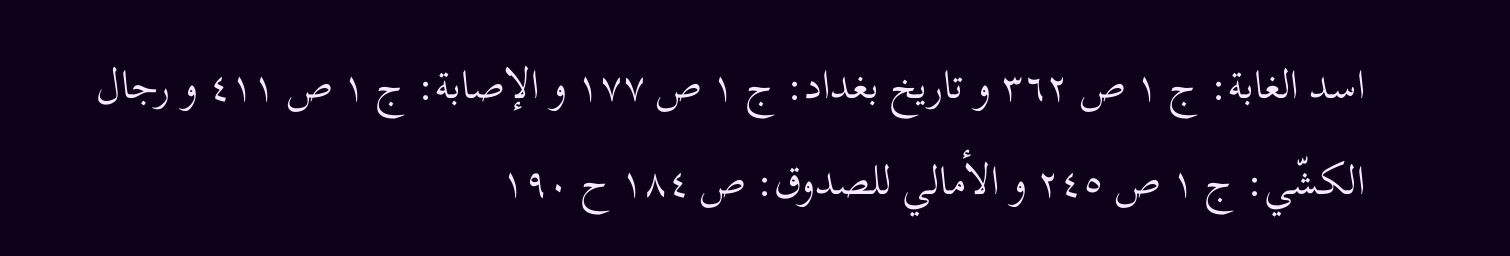اسد الغابة: ج ١ ص ٣٦٢ و تاريخ بغداد: ج ١ ص ١٧٧ و الإصابة: ج ١ ص ٤١١ و رجال الكشّي: ج ١ ص ٢٤٥ و الأمالي للصدوق: ص ١٨٤ ح ١٩٠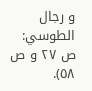و رجال الطوسي: ص ٢٧ و ص ٥٨).